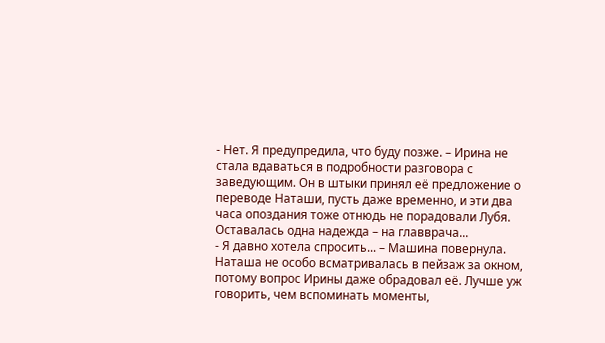- Нет. Я предупредила, что буду позже. – Ирина не стала вдаваться в подробности разговора с заведующим. Он в штыки принял её предложение о переводе Наташи, пусть даже временно, и эти два часа опоздания тоже отнюдь не порадовали Лубя. Оставалась одна надежда – на главврача...
- Я давно хотела спросить... – Машина повернула. Наташа не особо всматривалась в пейзаж за окном, потому вопрос Ирины даже обрадовал её. Лучше уж говорить, чем вспоминать моменты,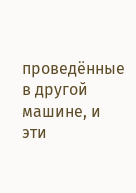проведённые в другой машине, и эти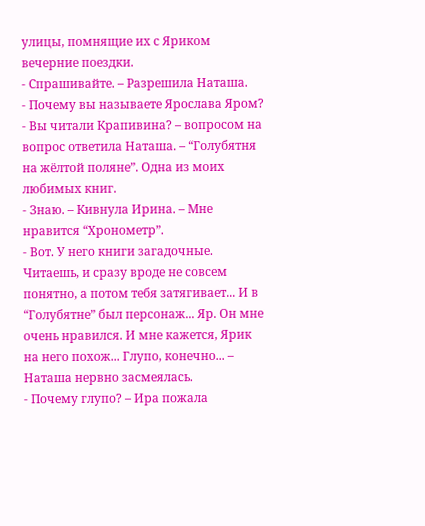улицы, помнящие их с Яриком вечерние поездки.
- Спрашивайте. – Разрешила Наташа.
- Почему вы называете Ярослава Яром?
- Вы читали Крапивина? – вопросом на вопрос ответила Наташа. – “Голубятня на жёлтой поляне”. Одна из моих любимых книг.
- Знаю. – Кивнула Ирина. – Мне нравится “Хронометр”.
- Вот. У него книги загадочные. Читаешь, и сразу вроде не совсем понятно, а потом тебя затягивает... И в “Голубятне” был персонаж... Яр. Он мне очень нравился. И мне кажется, Ярик на него похож... Глупо, конечно... – Наташа нервно засмеялась.
- Почему глупо? – Ира пожала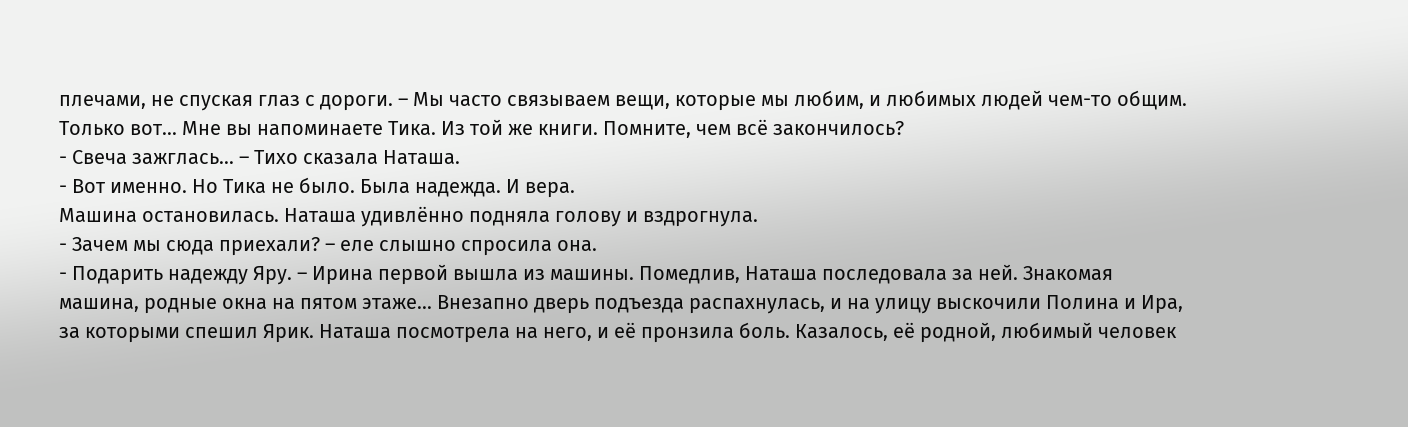плечами, не спуская глаз с дороги. – Мы часто связываем вещи, которые мы любим, и любимых людей чем-то общим. Только вот... Мне вы напоминаете Тика. Из той же книги. Помните, чем всё закончилось?
- Свеча зажглась... – Тихо сказала Наташа.
- Вот именно. Но Тика не было. Была надежда. И вера.
Машина остановилась. Наташа удивлённо подняла голову и вздрогнула.
- Зачем мы сюда приехали? – еле слышно спросила она.
- Подарить надежду Яру. – Ирина первой вышла из машины. Помедлив, Наташа последовала за ней. Знакомая машина, родные окна на пятом этаже... Внезапно дверь подъезда распахнулась, и на улицу выскочили Полина и Ира, за которыми спешил Ярик. Наташа посмотрела на него, и её пронзила боль. Казалось, её родной, любимый человек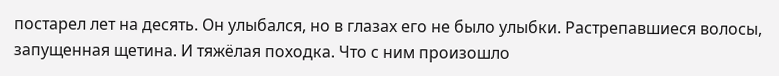постарел лет на десять. Он улыбался, но в глазах его не было улыбки. Растрепавшиеся волосы, запущенная щетина. И тяжёлая походка. Что с ним произошло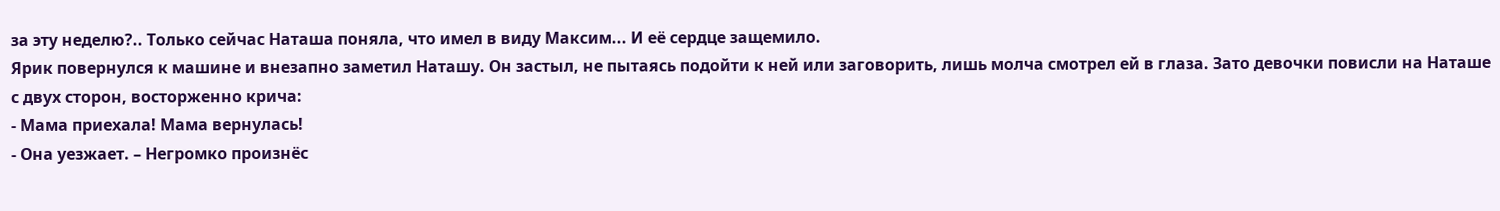за эту неделю?.. Только сейчас Наташа поняла, что имел в виду Максим... И её сердце защемило.
Ярик повернулся к машине и внезапно заметил Наташу. Он застыл, не пытаясь подойти к ней или заговорить, лишь молча смотрел ей в глаза. Зато девочки повисли на Наташе с двух сторон, восторженно крича:
- Мама приехала! Мама вернулась!
- Она уезжает. – Негромко произнёс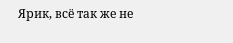Ярик, всё так же не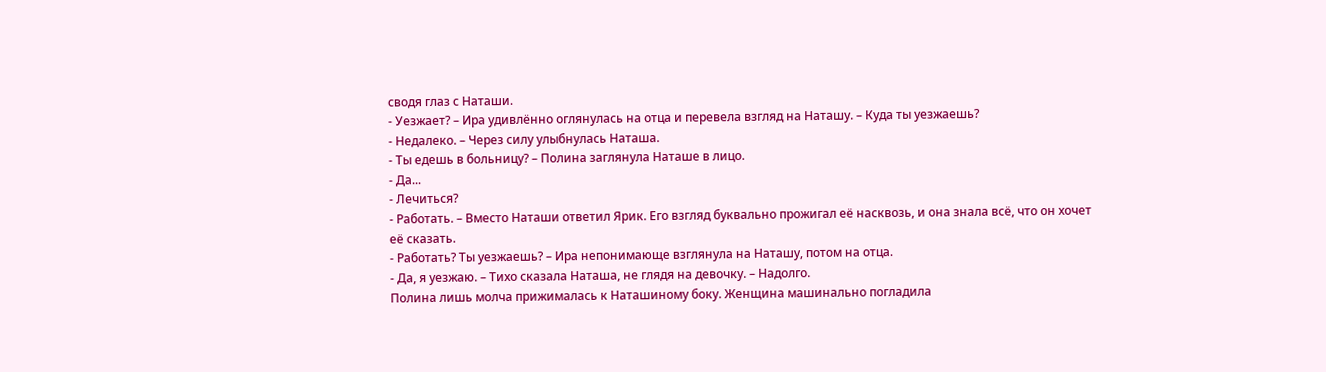сводя глаз с Наташи.
- Уезжает? – Ира удивлённо оглянулась на отца и перевела взгляд на Наташу. – Куда ты уезжаешь?
- Недалеко. – Через силу улыбнулась Наташа.
- Ты едешь в больницу? – Полина заглянула Наташе в лицо.
- Да...
- Лечиться?
- Работать. – Вместо Наташи ответил Ярик. Его взгляд буквально прожигал её насквозь, и она знала всё, что он хочет её сказать.
- Работать? Ты уезжаешь? – Ира непонимающе взглянула на Наташу, потом на отца.
- Да, я уезжаю. – Тихо сказала Наташа, не глядя на девочку. – Надолго.
Полина лишь молча прижималась к Наташиному боку. Женщина машинально погладила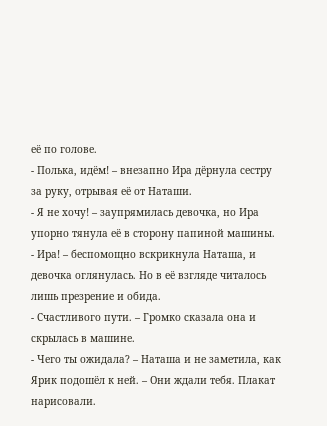её по голове.
- Полька, идём! – внезапно Ира дёрнула сестру за руку, отрывая её от Наташи.
- Я не хочу! – заупрямилась девочка, но Ира упорно тянула её в сторону папиной машины.
- Ира! – беспомощно вскрикнула Наташа, и девочка оглянулась. Но в её взгляде читалось лишь презрение и обида.
- Счастливого пути. – Громко сказала она и скрылась в машине.
- Чего ты ожидала? – Наташа и не заметила, как Ярик подошёл к ней. – Они ждали тебя. Плакат нарисовали.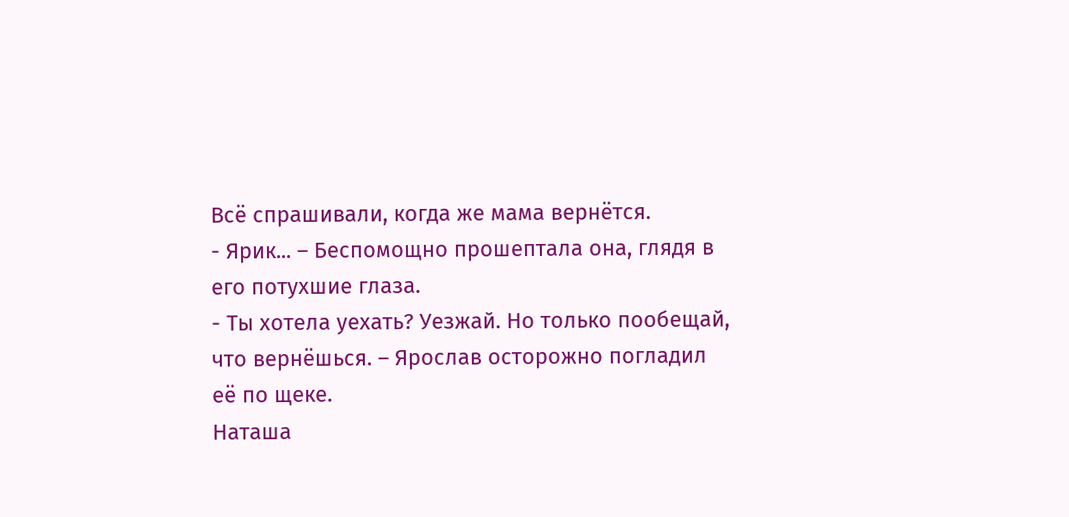Всё спрашивали, когда же мама вернётся.
- Ярик... – Беспомощно прошептала она, глядя в его потухшие глаза.
- Ты хотела уехать? Уезжай. Но только пообещай, что вернёшься. – Ярослав осторожно погладил её по щеке.
Наташа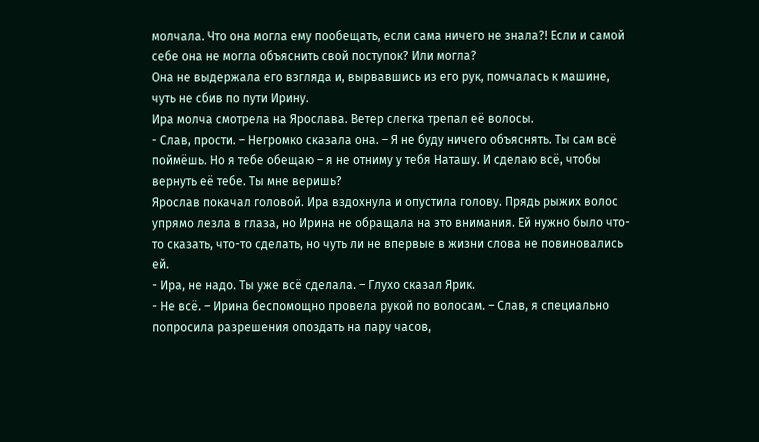молчала. Что она могла ему пообещать, если сама ничего не знала?! Если и самой себе она не могла объяснить свой поступок? Или могла?
Она не выдержала его взгляда и, вырвавшись из его рук, помчалась к машине, чуть не сбив по пути Ирину.
Ира молча смотрела на Ярослава. Ветер слегка трепал её волосы.
- Слав, прости. – Негромко сказала она. – Я не буду ничего объяснять. Ты сам всё поймёшь. Но я тебе обещаю – я не отниму у тебя Наташу. И сделаю всё, чтобы вернуть её тебе. Ты мне веришь?
Ярослав покачал головой. Ира вздохнула и опустила голову. Прядь рыжих волос упрямо лезла в глаза, но Ирина не обращала на это внимания. Ей нужно было что-то сказать, что-то сделать, но чуть ли не впервые в жизни слова не повиновались ей.
- Ира, не надо. Ты уже всё сделала. – Глухо сказал Ярик.
- Не всё. – Ирина беспомощно провела рукой по волосам. – Слав, я специально попросила разрешения опоздать на пару часов,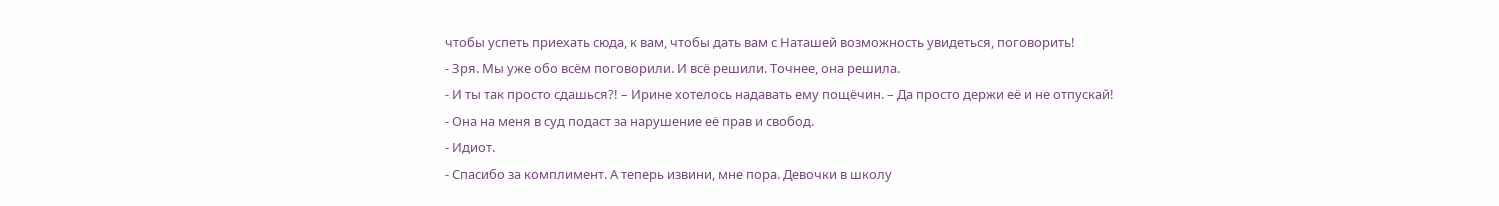чтобы успеть приехать сюда, к вам, чтобы дать вам с Наташей возможность увидеться, поговорить!
- Зря. Мы уже обо всём поговорили. И всё решили. Точнее, она решила.
- И ты так просто сдашься?! – Ирине хотелось надавать ему пощёчин. – Да просто держи её и не отпускай!
- Она на меня в суд подаст за нарушение её прав и свобод.
- Идиот.
- Спасибо за комплимент. А теперь извини, мне пора. Девочки в школу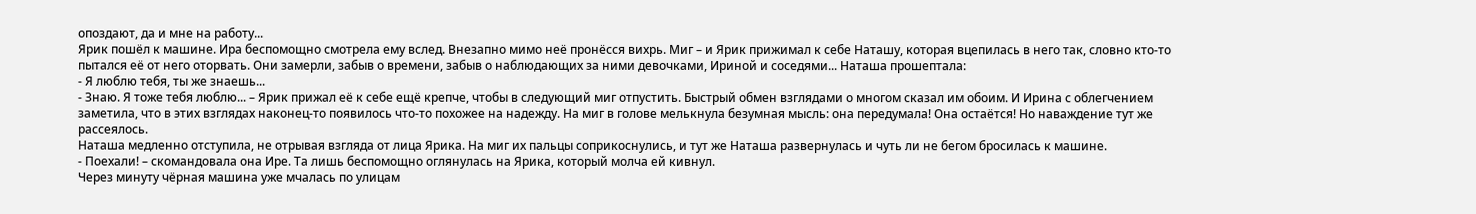опоздают, да и мне на работу...
Ярик пошёл к машине. Ира беспомощно смотрела ему вслед. Внезапно мимо неё пронёсся вихрь. Миг – и Ярик прижимал к себе Наташу, которая вцепилась в него так, словно кто-то пытался её от него оторвать. Они замерли, забыв о времени, забыв о наблюдающих за ними девочками, Ириной и соседями... Наташа прошептала:
- Я люблю тебя, ты же знаешь...
- Знаю. Я тоже тебя люблю... – Ярик прижал её к себе ещё крепче, чтобы в следующий миг отпустить. Быстрый обмен взглядами о многом сказал им обоим. И Ирина с облегчением заметила, что в этих взглядах наконец-то появилось что-то похожее на надежду. На миг в голове мелькнула безумная мысль: она передумала! Она остаётся! Но наваждение тут же рассеялось.
Наташа медленно отступила, не отрывая взгляда от лица Ярика. На миг их пальцы соприкоснулись, и тут же Наташа развернулась и чуть ли не бегом бросилась к машине.
- Поехали! – скомандовала она Ире. Та лишь беспомощно оглянулась на Ярика, который молча ей кивнул.
Через минуту чёрная машина уже мчалась по улицам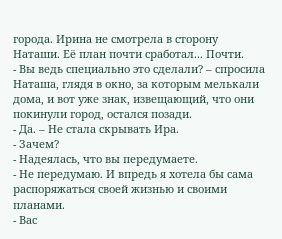города. Ирина не смотрела в сторону Наташи. Её план почти сработал... Почти.
- Вы ведь специально это сделали? – спросила Наташа, глядя в окно, за которым мелькали дома, и вот уже знак, извещающий, что они покинули город, остался позади.
- Да. – Не стала скрывать Ира.
- Зачем?
- Надеялась, что вы передумаете.
- Не передумаю. И впредь я хотела бы сама распоряжаться своей жизнью и своими планами.
- Вас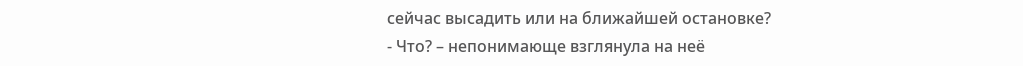сейчас высадить или на ближайшей остановке?
- Что? – непонимающе взглянула на неё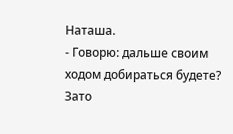Наташа.
- Говорю: дальше своим ходом добираться будете? Зато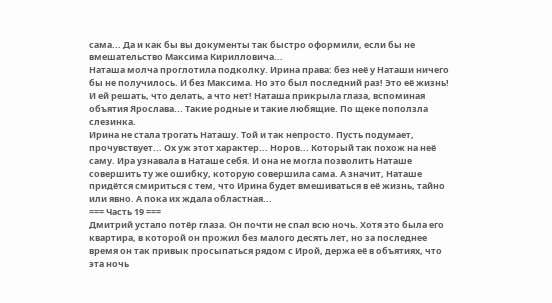сама... Да и как бы вы документы так быстро оформили, если бы не вмешательство Максима Кирилловича...
Наташа молча проглотила подколку. Ирина права: без неё у Наташи ничего бы не получилось. И без Максима. Но это был последний раз! Это её жизнь! И ей решать, что делать, а что нет! Наташа прикрыла глаза, вспоминая объятия Ярослава... Такие родные и такие любящие. По щеке поползла слезинка.
Ирина не стала трогать Наташу. Той и так непросто. Пусть подумает, прочувствует... Ох уж этот характер... Норов... Который так похож на неё саму. Ира узнавала в Наташе себя. И она не могла позволить Наташе совершить ту же ошибку, которую совершила сама. А значит, Наташе придётся смириться с тем, что Ирина будет вмешиваться в её жизнь, тайно или явно. А пока их ждала областная...
=== Часть 19 ===
Дмитрий устало потёр глаза. Он почти не спал всю ночь. Хотя это была его квартира, в которой он прожил без малого десять лет, но за последнее время он так привык просыпаться рядом с Ирой, держа её в объятиях, что эта ночь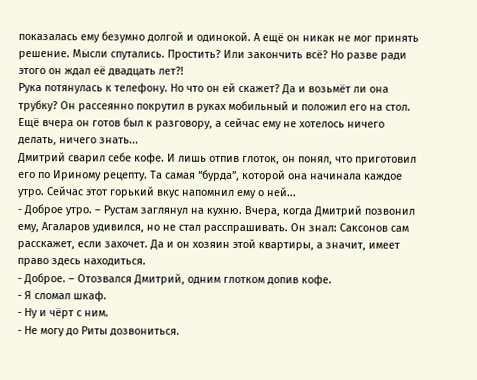показалась ему безумно долгой и одинокой. А ещё он никак не мог принять решение. Мысли спутались. Простить? Или закончить всё? Но разве ради этого он ждал её двадцать лет?!
Рука потянулась к телефону. Но что он ей скажет? Да и возьмёт ли она трубку? Он рассеянно покрутил в руках мобильный и положил его на стол. Ещё вчера он готов был к разговору, а сейчас ему не хотелось ничего делать, ничего знать...
Дмитрий сварил себе кофе. И лишь отпив глоток, он понял, что приготовил его по Ириному рецепту. Та самая “бурда”, которой она начинала каждое утро. Сейчас этот горький вкус напомнил ему о ней...
- Доброе утро. – Рустам заглянул на кухню. Вчера, когда Дмитрий позвонил ему, Агаларов удивился, но не стал расспрашивать. Он знал: Саксонов сам расскажет, если захочет. Да и он хозяин этой квартиры, а значит, имеет право здесь находиться.
- Доброе. – Отозвался Дмитрий, одним глотком допив кофе.
- Я сломал шкаф.
- Ну и чёрт с ним.
- Не могу до Риты дозвониться.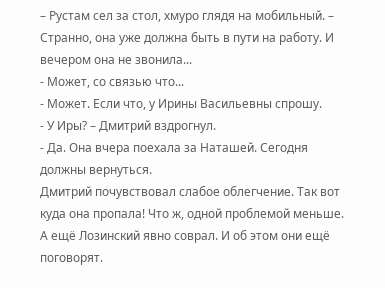– Рустам сел за стол, хмуро глядя на мобильный. – Странно, она уже должна быть в пути на работу. И вечером она не звонила...
- Может, со связью что...
- Может. Если что, у Ирины Васильевны спрошу.
- У Иры? – Дмитрий вздрогнул.
- Да. Она вчера поехала за Наташей. Сегодня должны вернуться.
Дмитрий почувствовал слабое облегчение. Так вот куда она пропала! Что ж, одной проблемой меньше. А ещё Лозинский явно соврал. И об этом они ещё поговорят.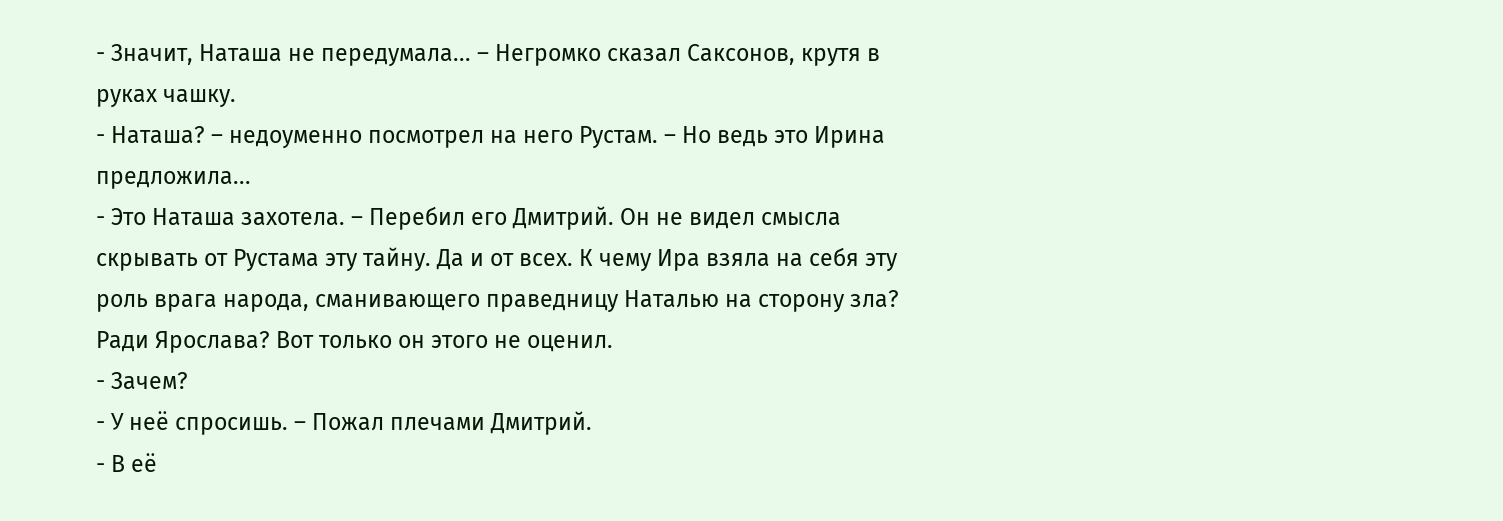- Значит, Наташа не передумала... – Негромко сказал Саксонов, крутя в руках чашку.
- Наташа? – недоуменно посмотрел на него Рустам. – Но ведь это Ирина предложила...
- Это Наташа захотела. – Перебил его Дмитрий. Он не видел смысла скрывать от Рустама эту тайну. Да и от всех. К чему Ира взяла на себя эту роль врага народа, сманивающего праведницу Наталью на сторону зла? Ради Ярослава? Вот только он этого не оценил.
- Зачем?
- У неё спросишь. – Пожал плечами Дмитрий.
- В её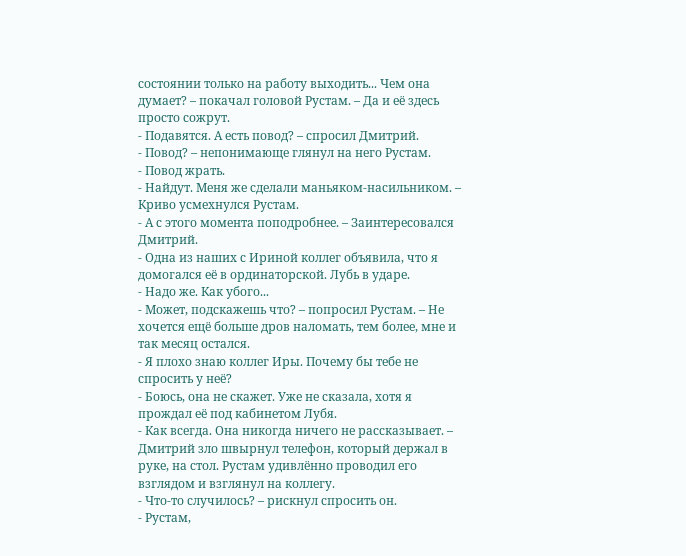состоянии только на работу выходить... Чем она думает? – покачал головой Рустам. – Да и её здесь просто сожрут.
- Подавятся. А есть повод? – спросил Дмитрий.
- Повод? – непонимающе глянул на него Рустам.
- Повод жрать.
- Найдут. Меня же сделали маньяком-насильником. – Криво усмехнулся Рустам.
- А с этого момента поподробнее. – Заинтересовался Дмитрий.
- Одна из наших с Ириной коллег объявила, что я домогался её в ординаторской. Лубь в ударе.
- Надо же. Как убого...
- Может, подскажешь что? – попросил Рустам. – Не хочется ещё больше дров наломать, тем более, мне и так месяц остался.
- Я плохо знаю коллег Иры. Почему бы тебе не спросить у неё?
- Боюсь, она не скажет. Уже не сказала, хотя я прождал её под кабинетом Лубя.
- Как всегда. Она никогда ничего не рассказывает. – Дмитрий зло швырнул телефон, который держал в руке, на стол. Рустам удивлённо проводил его взглядом и взглянул на коллегу.
- Что-то случилось? – рискнул спросить он.
- Рустам,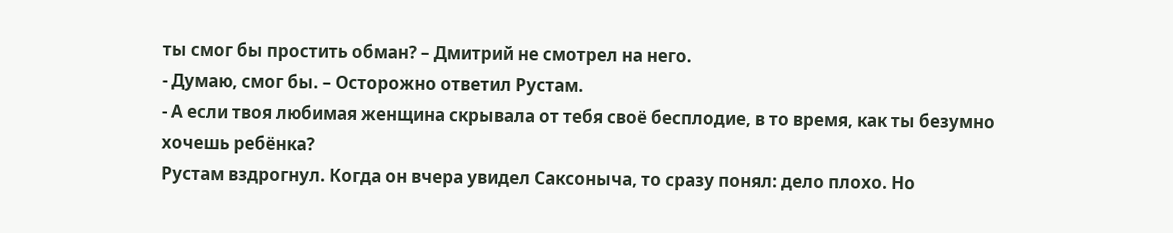ты смог бы простить обман? – Дмитрий не смотрел на него.
- Думаю, смог бы. – Осторожно ответил Рустам.
- А если твоя любимая женщина скрывала от тебя своё бесплодие, в то время, как ты безумно хочешь ребёнка?
Рустам вздрогнул. Когда он вчера увидел Саксоныча, то сразу понял: дело плохо. Но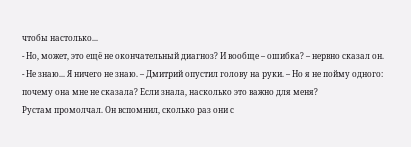чтобы настолько...
- Но, может, это ещё не окончательный диагноз? И вообще – ошибка? – нервно сказал он.
- Не знаю... Я ничего не знаю. – Дмитрий опустил голову на руки. – Но я не пойму одного: почему она мне не сказала? Если знала, насколько это важно для меня?
Рустам промолчал. Он вспомнил, сколько раз они с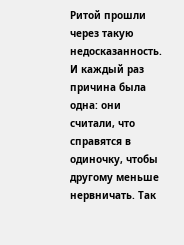Ритой прошли через такую недосказанность. И каждый раз причина была одна: они считали, что справятся в одиночку, чтобы другому меньше нервничать. Так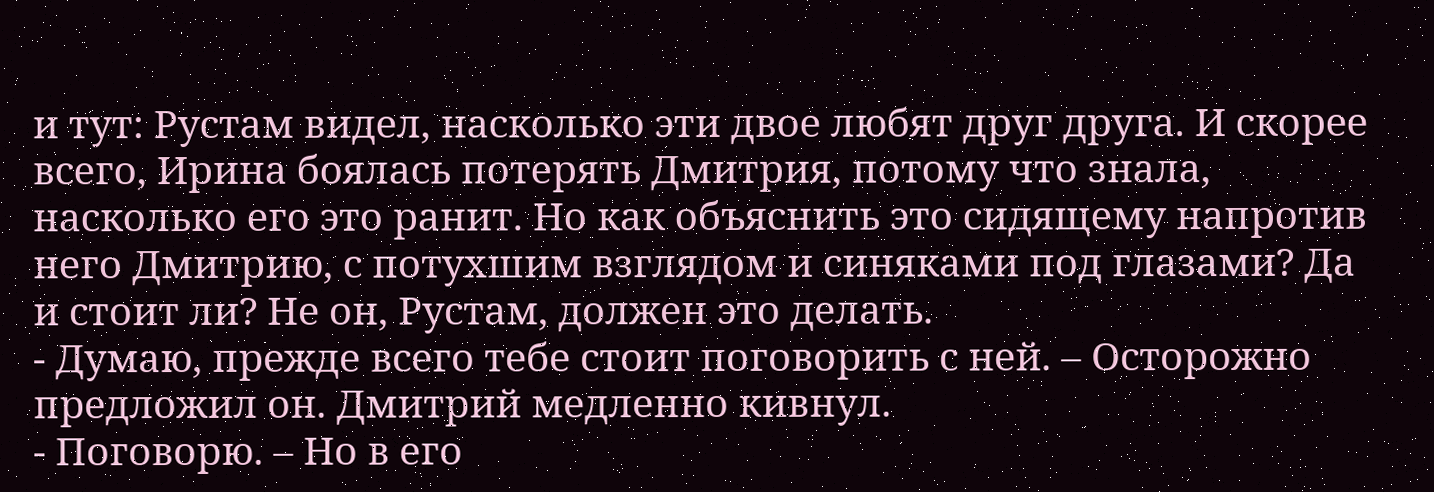и тут: Рустам видел, насколько эти двое любят друг друга. И скорее всего, Ирина боялась потерять Дмитрия, потому что знала, насколько его это ранит. Но как объяснить это сидящему напротив него Дмитрию, с потухшим взглядом и синяками под глазами? Да и стоит ли? Не он, Рустам, должен это делать.
- Думаю, прежде всего тебе стоит поговорить с ней. – Осторожно предложил он. Дмитрий медленно кивнул.
- Поговорю. – Но в его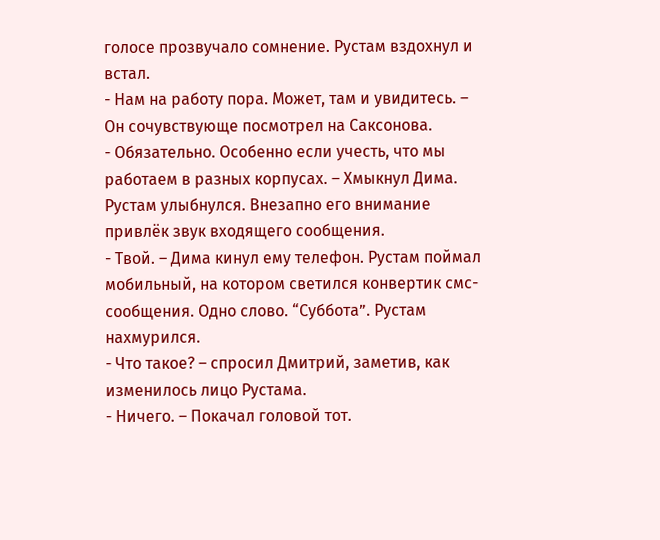голосе прозвучало сомнение. Рустам вздохнул и встал.
- Нам на работу пора. Может, там и увидитесь. – Он сочувствующе посмотрел на Саксонова.
- Обязательно. Особенно если учесть, что мы работаем в разных корпусах. – Хмыкнул Дима. Рустам улыбнулся. Внезапно его внимание привлёк звук входящего сообщения.
- Твой. – Дима кинул ему телефон. Рустам поймал мобильный, на котором светился конвертик смс-сообщения. Одно слово. “Суббота”. Рустам нахмурился.
- Что такое? – спросил Дмитрий, заметив, как изменилось лицо Рустама.
- Ничего. – Покачал головой тот.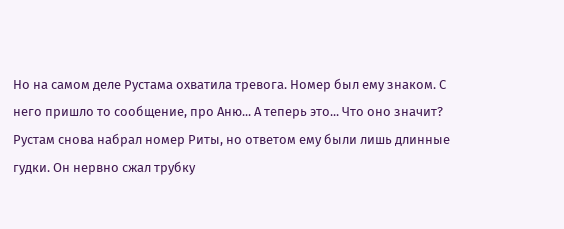Но на самом деле Рустама охватила тревога. Номер был ему знаком. С него пришло то сообщение, про Аню... А теперь это... Что оно значит? Рустам снова набрал номер Риты, но ответом ему были лишь длинные гудки. Он нервно сжал трубку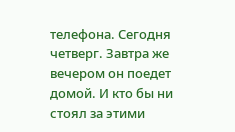телефона. Сегодня четверг. Завтра же вечером он поедет домой. И кто бы ни стоял за этими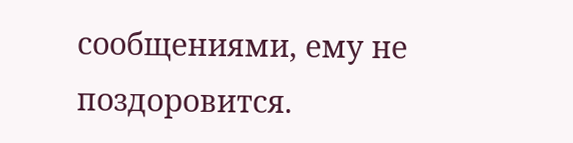сообщениями, ему не поздоровится.